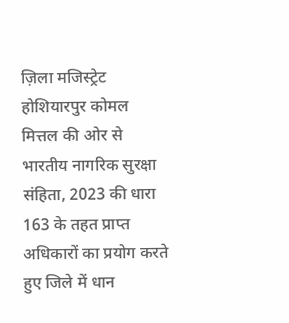ज़िला मजिस्ट्रेट होशियारपुर कोमल मित्तल की ओर से भारतीय नागरिक सुरक्षा संहिता, 2023 की धारा 163 के तहत प्राप्त अधिकारों का प्रयोग करते हुए जिले में धान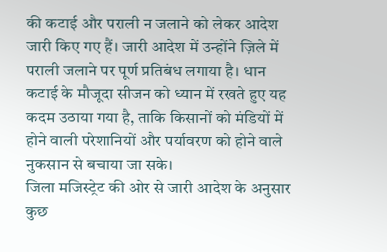की कटाई और पराली न जलाने को लेकर आदेश जारी किए गए हैं। जारी आदेश में उन्होंने ज़िले में पराली जलाने पर पूर्ण प्रतिबंध लगाया है। धान कटाई के मौजूदा सीजन को ध्यान में रखते हुए यह कदम उठाया गया है, ताकि किसानों को मंडियों में होने वाली परेशानियों और पर्यावरण को होने वाले नुकसान से बचाया जा सके।
जिला मजिस्ट्रेट की ओर से जारी आदेश के अनुसार कुछ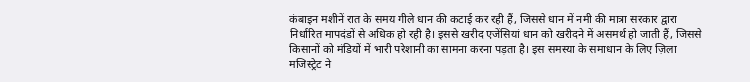कंबाइन मशीनें रात के समय गीले धान की कटाई कर रही हैं, जिससे धान में नमी की मात्रा सरकार द्वारा निर्धारित मापदंडों से अधिक हो रही है। इससे खरीद एजेंसियां धान को खरीदने में असमर्थ हो जाती हैं, जिससे किसानों को मंडियों में भारी परेशानी का सामना करना पड़ता है। इस समस्या के समाधान के लिए ज़िला मजिस्ट्रेट ने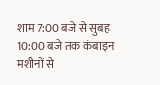शाम 7:00 बजे से सुबह 10:00 बजे तक कंबाइन मशीनों से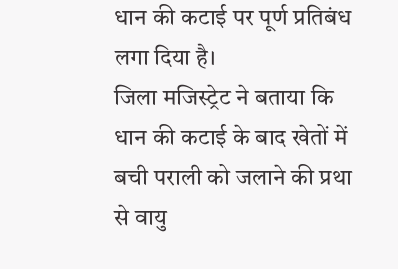धान की कटाई पर पूर्ण प्रतिबंध लगा दिया है।
जिला मजिस्ट्रेट ने बताया कि धान की कटाई के बाद खेतों में बची पराली को जलाने की प्रथा से वायु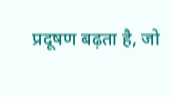प्रदूषण बढ़ता है, जो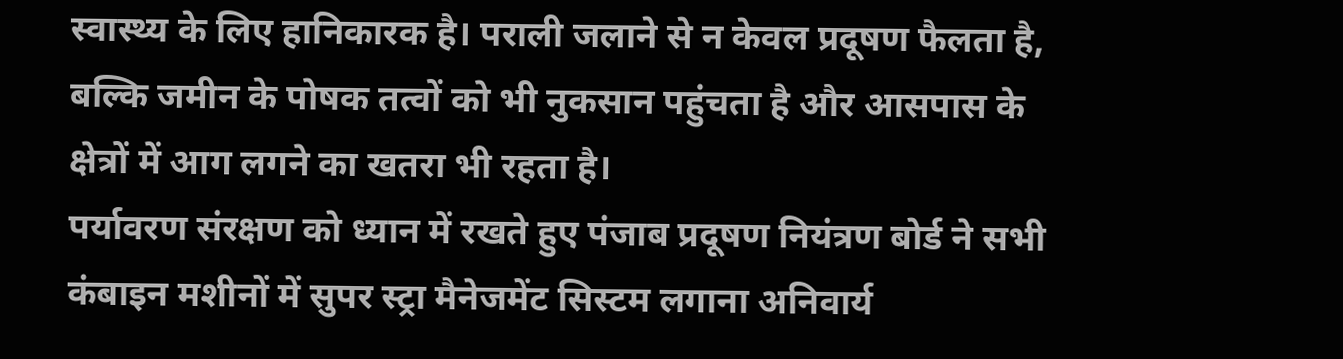स्वास्थ्य के लिए हानिकारक है। पराली जलाने से न केवल प्रदूषण फैलता है, बल्कि जमीन के पोषक तत्वों को भी नुकसान पहुंचता है और आसपास के क्षेत्रों में आग लगने का खतरा भी रहता है।
पर्यावरण संरक्षण को ध्यान में रखते हुए पंजाब प्रदूषण नियंत्रण बोर्ड ने सभी कंबाइन मशीनों में सुपर स्ट्रा मैनेजमेंट सिस्टम लगाना अनिवार्य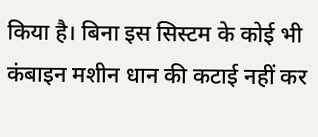किया है। बिना इस सिस्टम के कोई भी कंबाइन मशीन धान की कटाई नहीं कर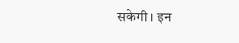सकेगी। इन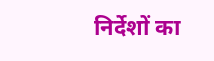निर्देशों का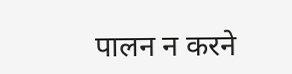पालन न करने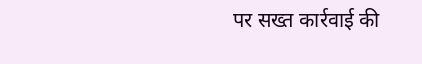पर सख्त कार्रवाई की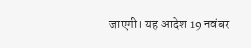जाएगी। यह आदेश 19 नवंबर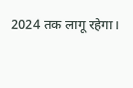2024 तक लागू रहेगा।